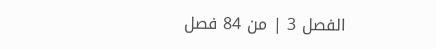الفصل 3 | من 84 فصل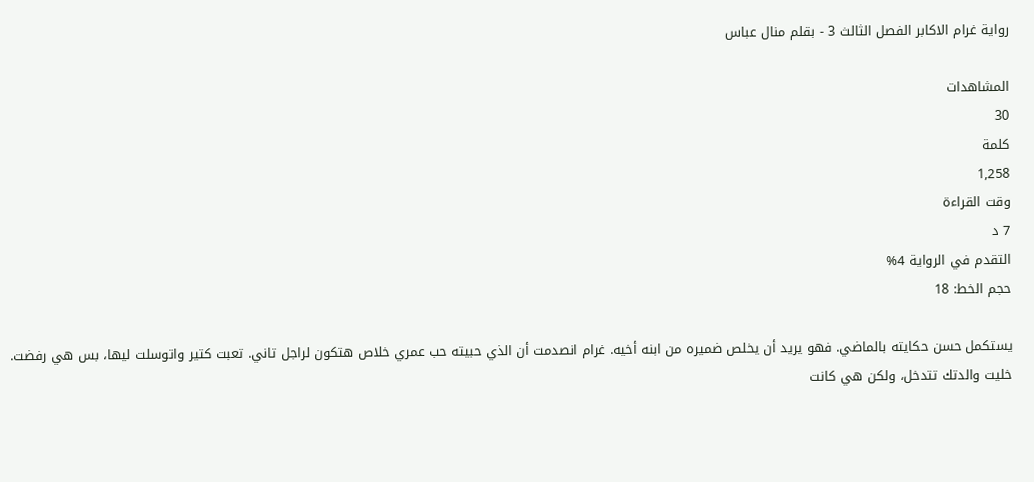رواية غرام الاكابر الفصل الثالث 3 - بقلم منال عباس

المشاهدات
30
كلمة
1,258
وقت القراءة
7 د
التقدم في الرواية 4%
حجم الخط: 18

يستكمل حسن حكايته بالماضي. فهو يريد أن يخلص ضميره من ابنه أخيه. غرام انصدمت أن الذي حبيته حب عمري خلاص هتكون لراجل تاني. تعبت كتير واتوسلت ليها، بس هي رفضت. خليت والدتك تتدخل، ولكن هي كانت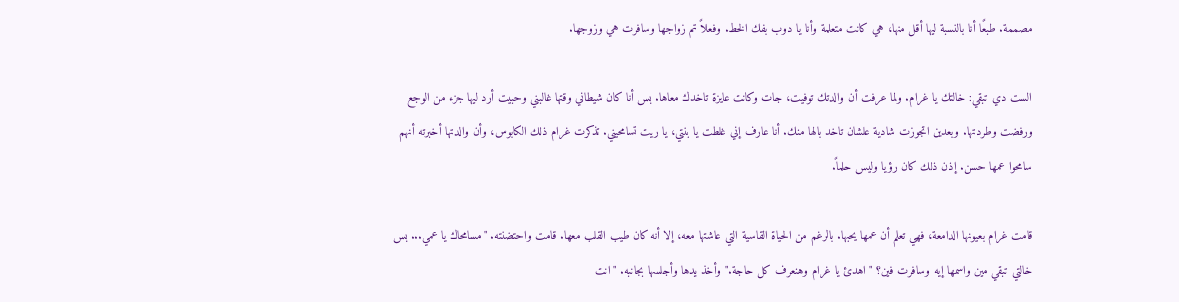مصممة. طبعًا أنا بالنسبة ليها أقل منها، هي كانت متعلمة وأنا يا دوب بفك الخط. وفعلاً تم زواجها وسافرت هي وزوجها.

الست دي تبقي: خالتك يا غرام. ولما عرفت أن والدتك توفيت، جات وكانت عايزة تاخدك معاها. بس أنا كان شيطاني وقتها غالبني وحبيت أرد ليها جزء من الوجع ورفضت وطردتها. وبعدين اتجوزت شادية علشان تاخد بالها منك. أنا عارف إني غلطت يا بنتي، يا ريت تسامحيني. تذكرت غرام ذلك الكابوس، وأن والدتها أخبرته أنهم سامحوا عمها حسن. إذن ذلك كان رؤيا وليس حلماً.

قامت غرام بعيونها الدامعة، فهي تعلم أن عمها يحبها. بالرغم من الحياة القاسية التي عاشتها معه، إلا أنه كان طيب القلب معها. قامت واحتضنته. "مسامحاك يا عمي... بس خالتي تبقي مين واسمها إيه وسافرت فين؟ "اهدئ يا غرام وهنعرف كل حاجة." وأخذ يدها وأجلسها بجانبه. "انت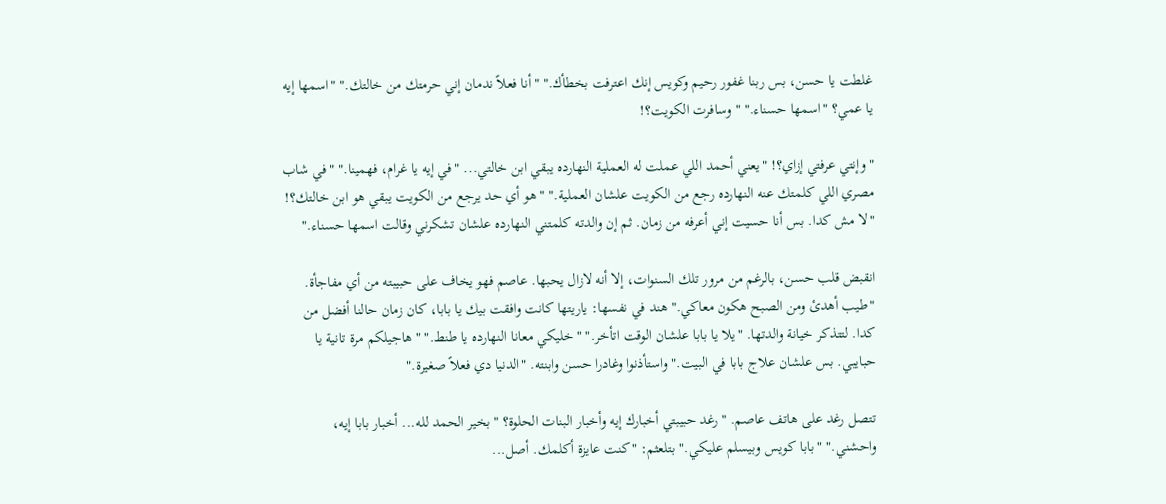غلطت يا حسن، بس ربنا غفور رحيم وكويس إنك اعترفت بخطأك." "أنا فعلاً ندمان إني حرمتك من خالتك." "اسمها إيه يا عمي؟ "اسمها حسناء." "وسافرت الكويت؟!

"وإنتي عرفتي إزاي؟! "يعني أحمد اللي عملت له العملية النهارده يبقي ابن خالتي... "في إيه يا غرام، فهمينا." "في شاب مصري اللي كلمتك عنه النهارده رجع من الكويت علشان العملية." "هو أي حد يرجع من الكويت يبقي هو ابن خالتك؟! "لا مش كدا. بس أنا حسيت إني أعرفه من زمان. ثم إن والدته كلمتني النهارده علشان تشكرني وقالت اسمها حسناء."

انقبض قلب حسن، بالرغم من مرور تلك السنوات، إلا أنه لازال يحبها. عاصم فهو يخاف على حبيبته من أي مفاجأة. "طيب أهدئ ومن الصبح هكون معاكي." هند في نفسها: ياريتها كانت وافقت بيك يا بابا، كان زمان حالنا أفضل من كدا. لتتذكر خيانة والدتها. "يلا يا بابا علشان الوقت اتأخر." "خليكي معانا النهارده يا طنط." "هاجيلكم مرة تانية يا حبايبي. بس علشان علاج بابا في البيت." واستأذنوا وغادرا حسن وابنته. "الدنيا دي فعلاً صغيرة."

تتصل رغد على هاتف عاصم. "رغد حبيبتي أخبارك إيه وأخبار البنات الحلوة؟ "بخير الحمد لله... أخبار بابا إيه، واحشني." "بابا كويس وبيسلم عليكي." بتلعثم: "كنت عايزة أكلمك. أصل...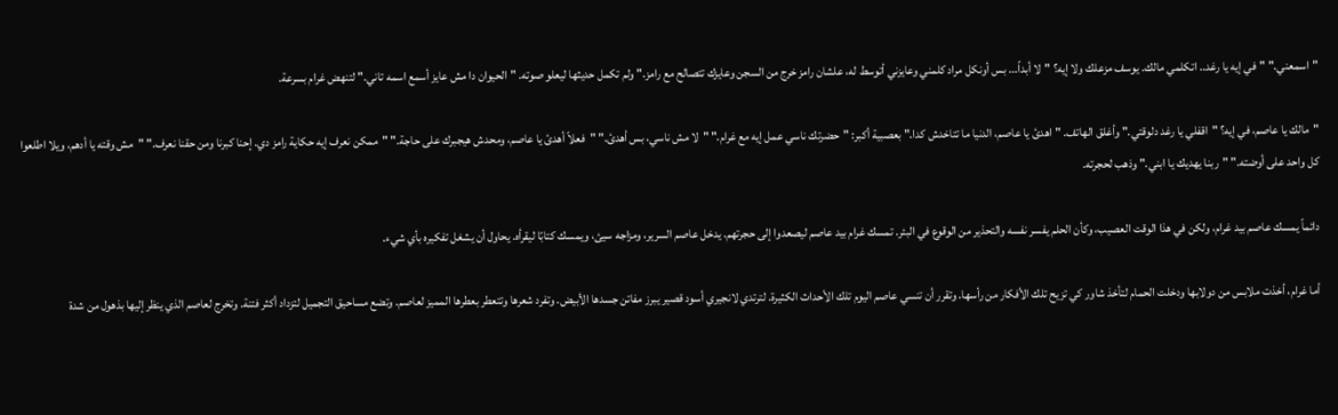"اسمعني." "في إيه يا رغد.. اتكلمي مالك. يوسف مزعلك ولا إيه؟ "لا أبداً... بس أونكل مراد كلمني وعايزني أتوسط له، علشان رامز خرج من السجن وعايزك تتصالح مع رامز." ولم تكمل حديثها ليعلو صوته. "الحيوان دا مش عايز أسمع اسمه تاني." لتنهض غرام بسرعة.

"مالك يا عاصم، في إيه؟ "اقفلي يا رغد دلوقتي." وأغلق الهاتف. "اهدئ يا عاصم، الدنيا ما تتاخدش كدا." بعصبية أكبر: "حضرتك ناسي عمل إيه مع غرام." "لا مش ناسي، بس أهدئ." "فعلاً أهدئ يا عاصم، ومحدش هيجبرك على حاجة." "ممكن نعرف إيه حكاية رامز دي. إحنا كبرنا ومن حقنا نعرف." "مش وقته يا أدهم، ويلا اطلعوا كل واحد على أوضته." "ربنا يهديك يا ابني." وذهب لحجرته.

دائماً يمسك عاصم بيد غرام، ولكن في هذا الوقت العصيب، وكأن الحلم يفسر نفسه والتحذير من الوقوع في البئر. تمسك غرام بيد عاصم ليصعدوا إلى حجرتهم. يدخل عاصم السرير، ومزاجه سيئ، ويمسك كتابًا ليقرأه. يحاول أن يشغل تفكيره بأي شيء.

أما غرام، أخذت ملابس من دولابها ودخلت الحمام لتأخذ شاور كي تزيح تلك الأفكار من رأسها. وتقرر أن تنسي عاصم اليوم تلك الأحداث الكثيرة. لترتدي لانجيري أسود قصير يبرز مفاتن جسدها الأبيض. وتفرد شعرها وتتعطر بعطرها المميز لعاصم. وتضع مساحيق التجميل لتزداد أكثر فتنة. وتخرج لعاصم الذي ينظر إليها بذهول من شدة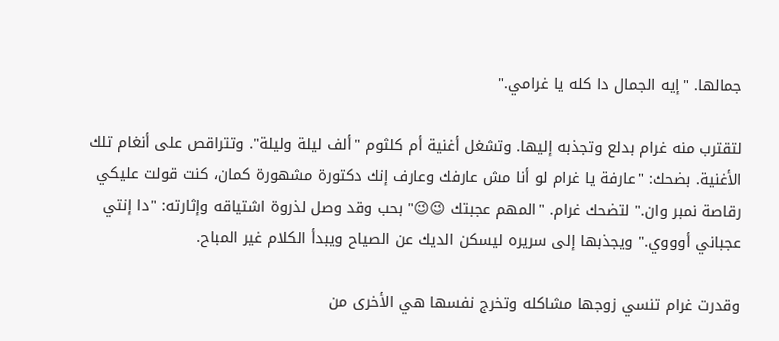جمالها. "إيه الجمال دا كله يا غرامي."

لتقترب منه غرام بدلع وتجذبه إليها. وتشغل أغنية أم كلثوم "ألف ليلة وليلة". وتتراقص على أنغام تلك الأغنية. بضحك: "عارفة يا غرام لو أنا مش عارفك وعارف إنك دكتورة مشهورة كمان، كنت قولت عليكي رقاصة نمبر وان." لتضحك غرام. "المهم عجبتك 😉😉" بحب وقد وصل لذروة اشتياقه وإثارته: "دا إنتي عجباني أوووي." ويجذبها إلى سريره ليسكن الديك عن الصياح ويبدأ الكلام غير المباح.

وقدرت غرام تنسي زوجها مشاكله وتخرج نفسها هي الأخرى من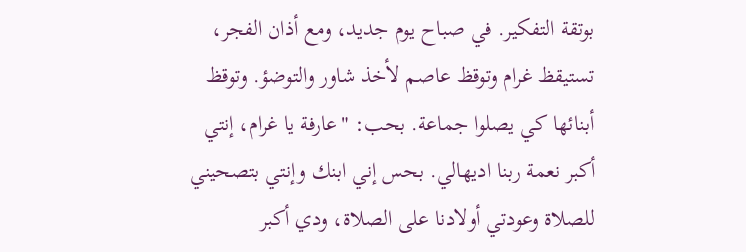بوتقة التفكير. في صباح يوم جديد، ومع أذان الفجر، تستيقظ غرام وتوقظ عاصم لأخذ شاور والتوضؤ. وتوقظ أبنائها كي يصلوا جماعة. بحب: "عارفة يا غرام، إنتي أكبر نعمة ربنا اديهالي. بحس إني ابنك وإنتي بتصحيني للصلاة وعودتي أولادنا على الصلاة، ودي أكبر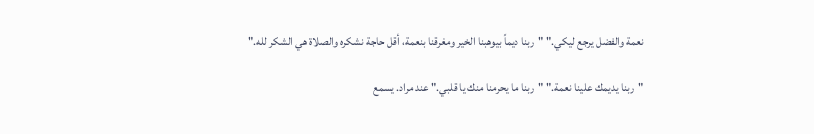نعمة والفضل يرجع ليكي." "ربنا ديماً بيوهبنا الخير ومغرقنا بنعمة، أقل حاجة نشكره والصلاة هي الشكر لله."

"ربنا يديمك علينا نعمة." "ربنا ما يحرمنا منك يا قلبي." عند مراد. يسمع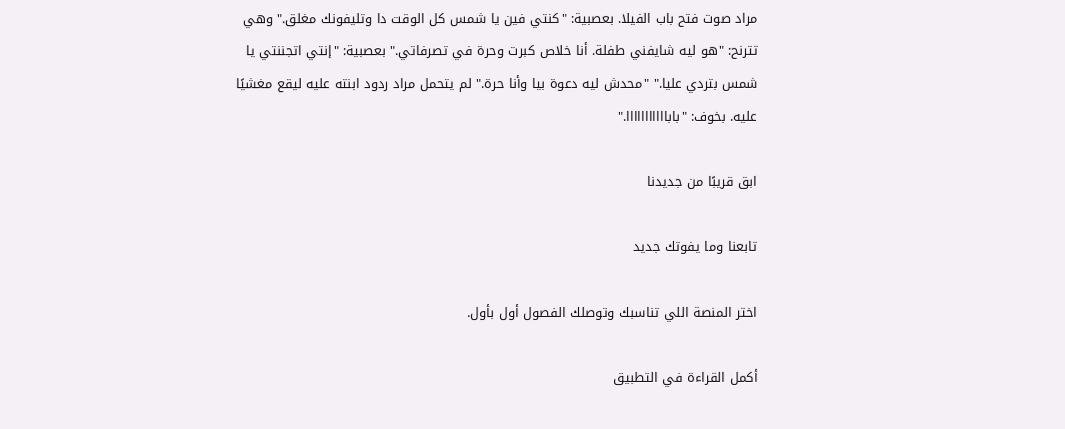مراد صوت فتح باب الفيلا. بعصبية: "كنتي فين يا شمس كل الوقت دا وتليفونك مغلق." وهي تترنح: "هو ليه شايفني طفلة. أنا خلاص كبرت وحرة في تصرفاتي." بعصبية: "إنتي اتجننتي يا شمس بتردي عليا." "محدش ليه دعوة بيا وأنا حرة." لم يتحمل مراد ردود ابنته عليه ليقع مغشيًا عليه. بخوف: "بابااااااااااا."

ابق قريبًا من جديدنا

تابعنا وما يفوتك جديد

اختر المنصة اللي تناسبك وتوصلك الفصول أول بأول.

أكمل القراءة في التطبيق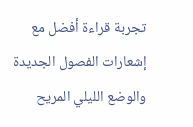تجربة قراءة أفضل مع إشعارات الفصول الجديدة والوضع الليلي المريح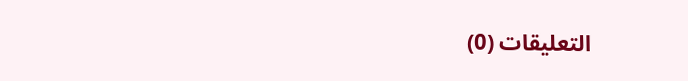التعليقات (0)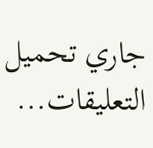جاري تحميل التعليقات...